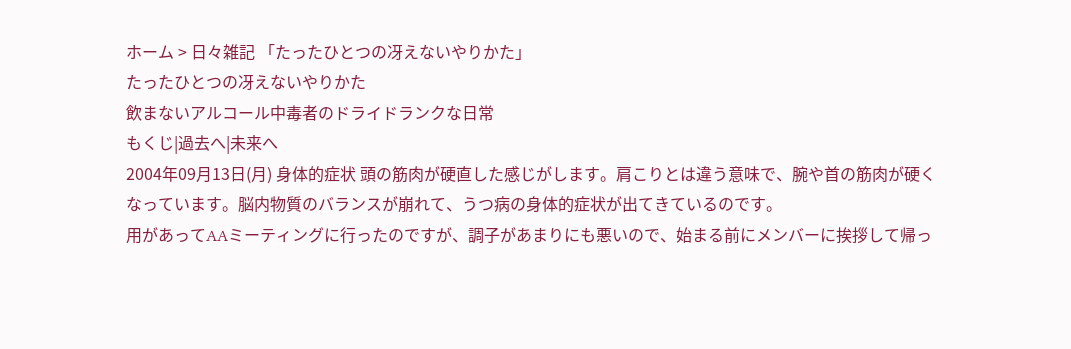ホーム > 日々雑記 「たったひとつの冴えないやりかた」
たったひとつの冴えないやりかた
飲まないアルコール中毒者のドライドランクな日常
もくじ|過去へ|未来へ
2004年09月13日(月) 身体的症状 頭の筋肉が硬直した感じがします。肩こりとは違う意味で、腕や首の筋肉が硬くなっています。脳内物質のバランスが崩れて、うつ病の身体的症状が出てきているのです。
用があってAAミーティングに行ったのですが、調子があまりにも悪いので、始まる前にメンバーに挨拶して帰っ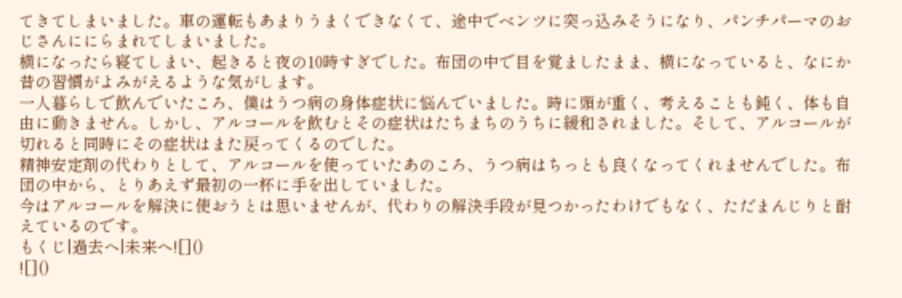てきてしまいました。車の運転もあまりうまくできなくて、途中でベンツに突っ込みそうになり、パンチパーマのおじさんににらまれてしまいました。
横になったら寝てしまい、起きると夜の10時すぎでした。布団の中で目を覚ましたまま、横になっていると、なにか昔の習慣がよみがえるような気がします。
一人暮らしで飲んでいたころ、僕はうつ病の身体症状に悩んでいました。時に頭が重く、考えることも鈍く、体も自由に動きません。しかし、アルコールを飲むとその症状はたちまちのうちに緩和されました。そして、アルコールが切れると同時にその症状はまた戻ってくるのでした。
精神安定剤の代わりとして、アルコールを使っていたあのころ、うつ病はちっとも良くなってくれませんでした。布団の中から、とりあえず最初の一杯に手を出していました。
今はアルコールを解決に使おうとは思いませんが、代わりの解決手段が見つかったわけでもなく、ただまんじりと耐えているのです。
もくじ|過去へ|未来へ![]()
![]()